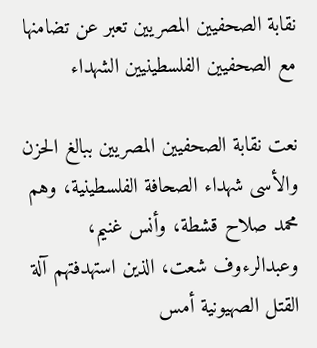نقابة الصحفيين المصريين تعبر عن تضامنها مع الصحفيين الفلسطينيين الشهداء

نعت نقابة الصحفيين المصريين ببالغ الحزن والأسى شهداء الصحافة الفلسطينية، وهم محمد صلاح قشطة، وأنس غنيم، وعبدالرءوف شعت، الذين استهدفتهم آلة القتل الصهيونية أمس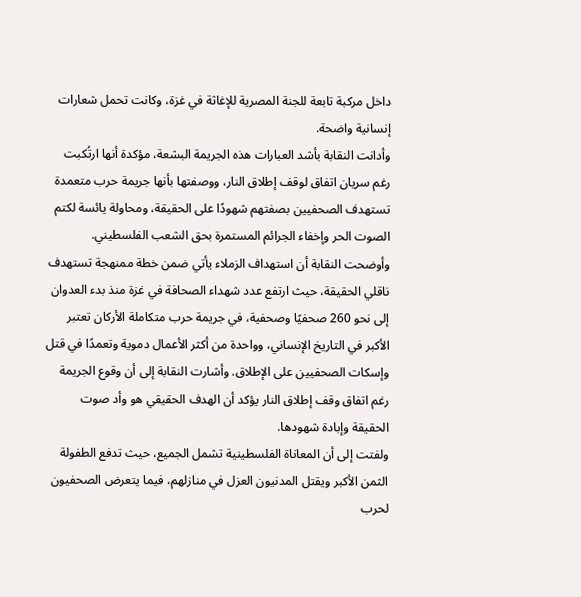داخل مركبة تابعة للجنة المصرية للإغاثة في غزة، وكانت تحمل شعارات إنسانية واضحة.
وأدانت النقابة بأشد العبارات هذه الجريمة البشعة، مؤكدة أنها ارتُكبت رغم سريان اتفاق لوقف إطلاق النار، ووصفتها بأنها جريمة حرب متعمدة تستهدف الصحفيين بصفتهم شهودًا على الحقيقة، ومحاولة يائسة لكتم الصوت الحر وإخفاء الجرائم المستمرة بحق الشعب الفلسطيني.
وأوضحت النقابة أن استهداف الزملاء يأتي ضمن خطة ممنهجة تستهدف ناقلي الحقيقة، حيث ارتفع عدد شهداء الصحافة في غزة منذ بدء العدوان إلى نحو 260 صحفيًا وصحفية، في جريمة حرب متكاملة الأركان تعتبر الأكبر في التاريخ الإنساني، وواحدة من أكثر الأعمال دموية وتعمدًا في قتل وإسكات الصحفيين على الإطلاق. وأشارت النقابة إلى أن وقوع الجريمة رغم اتفاق وقف إطلاق النار يؤكد أن الهدف الحقيقي هو وأد صوت الحقيقة وإبادة شهودها.
ولفتت إلى أن المعاناة الفلسطينية تشمل الجميع، حيث تدفع الطفولة الثمن الأكبر ويقتل المدنيون العزل في منازلهم، فيما يتعرض الصحفيون لحرب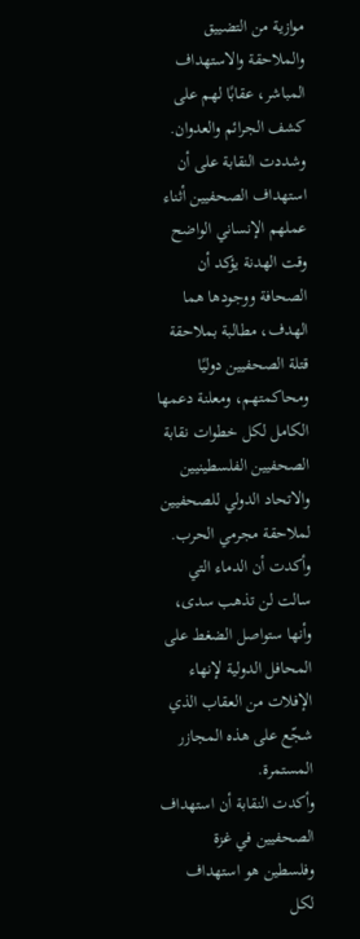موازية من التضييق والملاحقة والاستهداف المباشر، عقابًا لهم على كشف الجرائم والعدوان.
وشددت النقابة على أن استهداف الصحفيين أثناء عملهم الإنساني الواضح وقت الهدنة يؤكد أن الصحافة ووجودها هما الهدف، مطالبة بملاحقة قتلة الصحفيين دوليًا ومحاكمتهم، ومعلنة دعمها الكامل لكل خطوات نقابة الصحفيين الفلسطينيين والاتحاد الدولي للصحفيين لملاحقة مجرمي الحرب. وأكدت أن الدماء التي سالت لن تذهب سدى، وأنها ستواصل الضغط على المحافل الدولية لإنهاء الإفلات من العقاب الذي شجّع على هذه المجازر المستمرة.
وأكدت النقابة أن استهداف الصحفيين في غزة وفلسطين هو استهداف لكل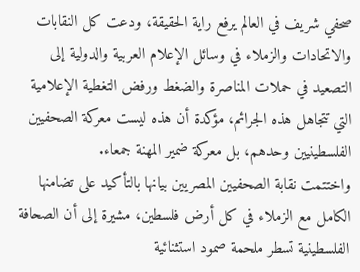صحفي شريف في العالم يرفع راية الحقيقة، ودعت كل النقابات والاتحادات والزملاء في وسائل الإعلام العربية والدولية إلى التصعيد في حملات المناصرة والضغط ورفض التغطية الإعلامية التي تتجاهل هذه الجرائم، مؤكدة أن هذه ليست معركة الصحفيين الفلسطينيين وحدهم، بل معركة ضمير المهنة جمعاء.
واختتمت نقابة الصحفيين المصريين بيانها بالتأكيد على تضامنها الكامل مع الزملاء في كل أرض فلسطين، مشيرة إلى أن الصحافة الفلسطينية تسطر ملحمة صمود استثنائية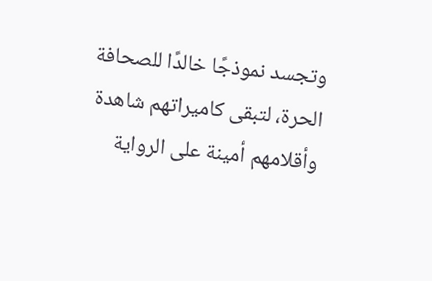وتجسد نموذجًا خالدًا للصحافة الحرة، لتبقى كاميراتهم شاهدة وأقلامهم أمينة على الرواية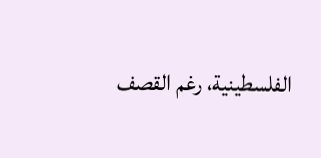الفلسطينية، رغم القصف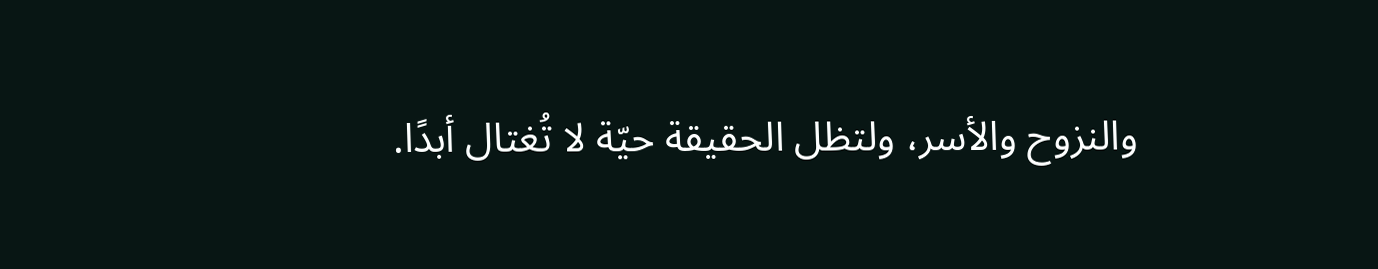والنزوح والأسر، ولتظل الحقيقة حيّة لا تُغتال أبدًا.